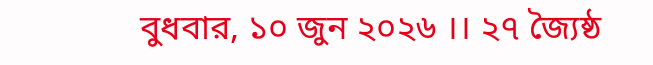বুধবার, ১০ জুন ২০২৬ ।। ২৭ জ্যৈষ্ঠ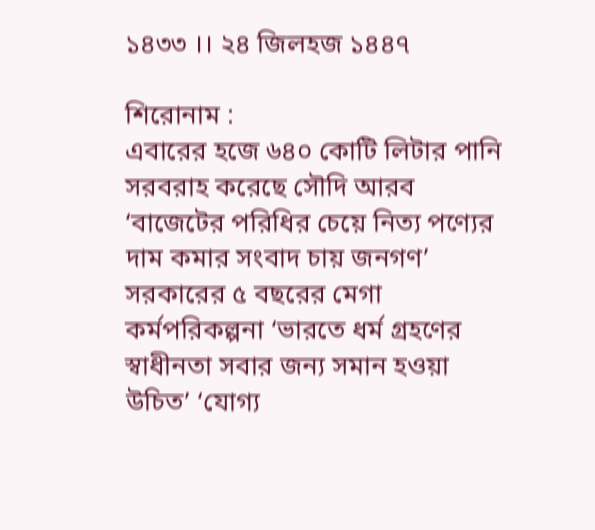১৪৩৩ ।। ২৪ জিলহজ ১৪৪৭

শিরোনাম :
এবারের হজে ৬৪০ কোটি লিটার পানি সরবরাহ করেছে সৌদি আরব ‘বাজেটের পরিধির চেয়ে নিত্য পণ্যের দাম কমার সংবাদ চায় জনগণ’  সরকারের ৫ বছরের মেগা কর্মপরিকল্পনা ‘ভারতে ধর্ম গ্রহণের স্বাধীনতা সবার জন্য সমান হওয়া উচিত’ ‘যোগ্য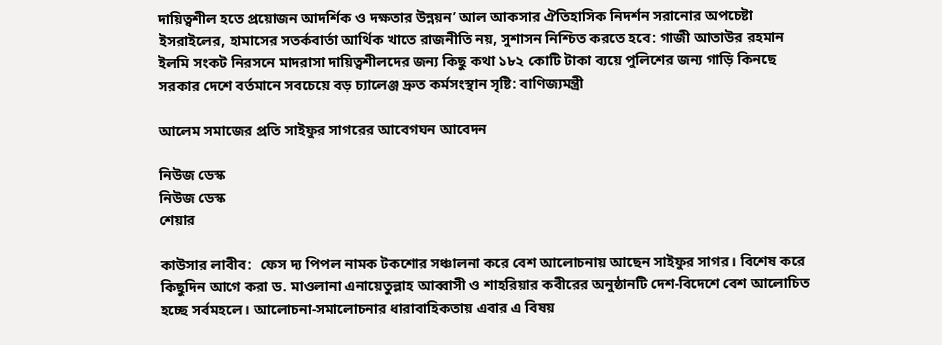দায়িত্বশীল হতে প্রয়োজন আদর্শিক ও দক্ষতার উন্নয়ন’ আল আকসার ঐতিহাসিক নিদর্শন সরানোর অপচেষ্টা ইসরাইলের, হামাসের সতর্কবার্তা আর্থিক খাতে রাজনীতি নয়, সুশাসন নিশ্চিত করতে হবে: গাজী আতাউর রহমান ইলমি সংকট নিরসনে মাদরাসা দায়িত্বশীলদের জন্য কিছু কথা ১৮২ কোটি টাকা ব্যয়ে পুলিশের জন্য গাড়ি কিনছে সরকার দেশে বর্তমানে সবচেয়ে বড় চ্যালেঞ্জ দ্রুত কর্মসংস্থান সৃষ্টি: বাণিজ্যমন্ত্রী

আলেম সমাজের প্রতি সাইফুর সাগরের আবেগঘন আবেদন

নিউজ ডেস্ক
নিউজ ডেস্ক
শেয়ার

কাউসার লাবীব:  ফেস দ্য পিপল নামক টকশোর সঞ্চালনা করে বেশ আলোচনায় আছেন সাইফুর সাগর। বিশেষ করে কিছুদিন আগে করা ড. মাওলানা এনায়েতুল্লাহ আব্বাসী ও শাহরিয়ার কবীরের অনুষ্ঠানটি দেশ-বিদেশে বেশ আলোচিত হচ্ছে সর্বমহলে। আলোচনা-সমালোচনার ধারাবাহিকতায় এবার এ বিষয়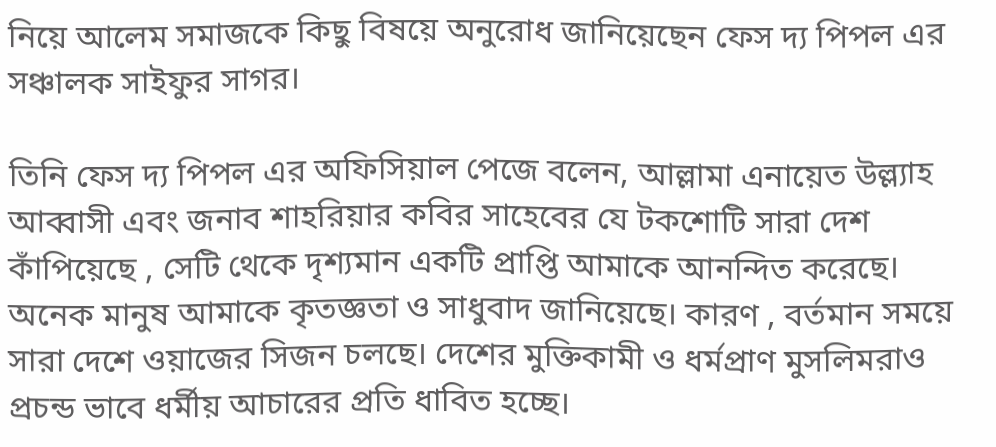নিয়ে আলেম সমাজকে কিছু বিষয়ে অনুরোধ জানিয়েছেন ফেস দ্য পিপল এর সঞ্চালক সাইফুর সাগর।

তিনি ফেস দ্য পিপল এর অফিসিয়াল পেজে বলেন, আল্লামা এনায়েত উল্ল্যাহ আব্বাসী এবং জনাব শাহরিয়ার কবির সাহেবের যে টকশোটি সারা দেশ কাঁপিয়েছে , সেটি থেকে দৃশ্যমান একটি প্রাপ্তি আমাকে আনন্দিত করেছে। অনেক মানুষ আমাকে কৃতজ্ঞতা ও সাধুবাদ জানিয়েছে। কারণ , বর্তমান সময়ে সারা দেশে ওয়াজের সিজন চলছে। দেশের মুক্তিকামী ও ধর্মপ্রাণ মুসলিমরাও প্রচন্ড ভাবে ধর্মীয় আচারের প্রতি ধাবিত হচ্ছে।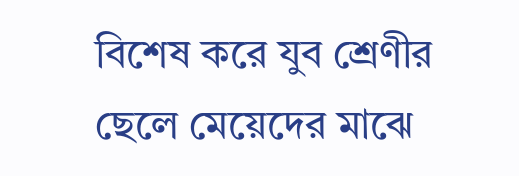বিশেষ করে যুব শ্রেণীর ছেলে মেয়েদের মাঝে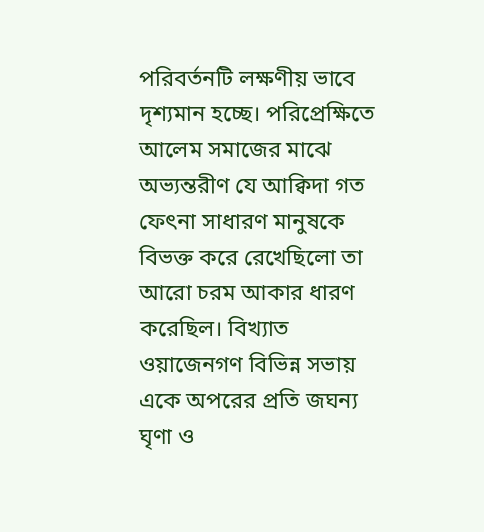পরিবর্তনটি লক্ষণীয় ভাবে দৃশ্যমান হচ্ছে। পরিপ্রেক্ষিতে আলেম সমাজের মাঝে অভ্যন্তরীণ যে আক্বিদা গত ফেৎনা সাধারণ মানুষকে বিভক্ত করে রেখেছিলো তা আরো চরম আকার ধারণ করেছিল। বিখ্যাত ওয়াজেনগণ বিভিন্ন সভায় একে অপরের প্রতি জঘন্য ঘৃণা ও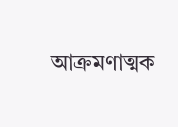আক্রমণাত্মক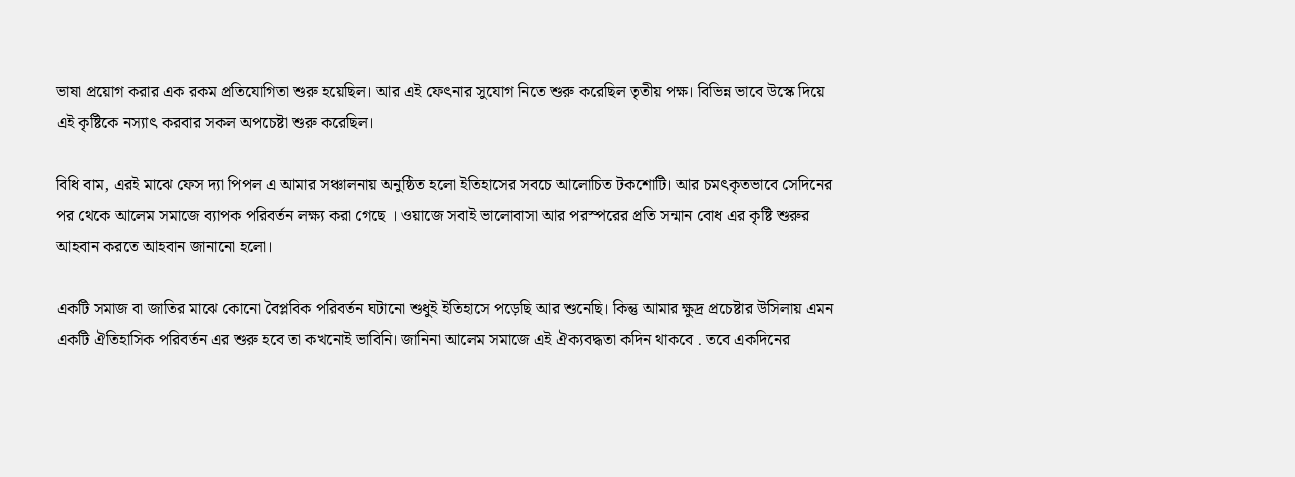ভাষা প্রয়োগ করার এক রকম প্রতিযোগিতা শুরু হয়েছিল। আর এই ফেৎনার সুযোগ নিতে শুরু করেছিল তৃতীয় পক্ষ। বিভিন্ন ভাবে উস্কে দিয়ে এই কৃষ্টিকে নস্যাৎ করবার সকল অপচেষ্টা শুরু করেছিল।

বিধি বাম, এরই মাঝে ফেস দ্যা পিপল এ আমার সঞ্চালনায় অনুষ্ঠিত হলো ইতিহাসের সবচে আলোচিত টকশোটি। আর চমৎকৃতভাবে সেদিনের পর থেকে আলেম সমাজে ব্যাপক পরিবর্তন লক্ষ্য করা গেছে । ওয়াজে সবাই ভালোবাসা আর পরস্পরের প্রতি সন্মান বোধ এর কৃষ্টি শুরুর আহবান করতে আহবান জানানো হলো।

একটি সমাজ বা জাতির মাঝে কোনো বৈপ্লবিক পরিবর্তন ঘটানো শুধুই ইতিহাসে পড়েছি আর শুনেছি। কিন্তু আমার ক্ষুদ্র প্রচেষ্টার উসিলায় এমন একটি ঐতিহাসিক পরিবর্তন এর শুরু হবে তা কখনোই ভাবিনি। জানিনা আলেম সমাজে এই ঐক্যবদ্ধতা কদিন থাকবে . তবে একদিনের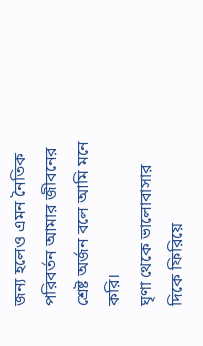জন্য হলেও এমন নৈতিক পরিবর্তন আমার জীবনের শ্রেষ্ট অর্জন বলে আমি মনে করি।
ঘৃণা থেকে ভালোবাসার দিকে ফিরিয়ে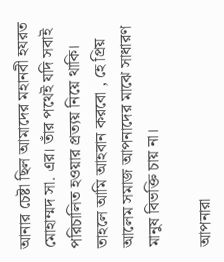আনার চেষ্টা ছিল আমাদের মহানবী হযরত মোহাম্মদ সা. এর। তাঁর পথেই যদি সবাই পরিচালিত হওয়ার প্রত্যয় নিয়ে থাকি। তাহলে আমি আহবান করবো , হে প্রিয় আলেম সমাজ আপনাদের মাঝে সাধারণ মানুষ বিভক্তি চায় না।

আপনারা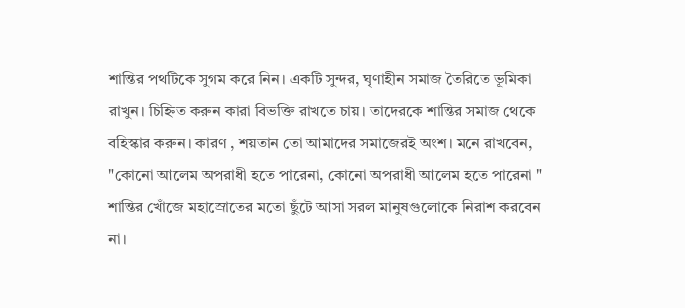শান্তির পথটিকে সুগম করে নিন। একটি সুন্দর, ঘৃণাহীন সমাজ তৈরিতে ভূমিকা রাখুন। চিহ্নিত করুন কারা বিভক্তি রাখতে চায়। তাদেরকে শান্তির সমাজ থেকে বহিস্কার করুন। কারণ , শয়তান তো আমাদের সমাজেরই অংশ। মনে রাখবেন,
"কোনো আলেম অপরাধী হতে পারেনা, কোনো অপরাধী আলেম হতে পারেনা " শান্তির খোঁজে মহাস্রোতের মতো ছুঁটে আসা সরল মানুষগুলোকে নিরাশ করবেন না।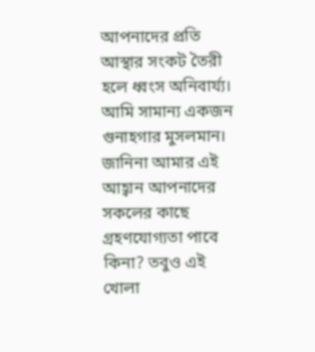আপনাদের প্রতি আস্থার সংকট তৈরী হলে ধ্বংস অনিবার্য্য। আমি সামান্য একজন গুনাহগার মুসলমান। জানিনা আমার এই আহ্বান আপনাদের সকলের কাছে গ্রহণযোগ্যতা পাবে কিনা? তবুও এই খোলা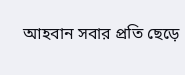আহবান সবার প্রতি ছেড়ে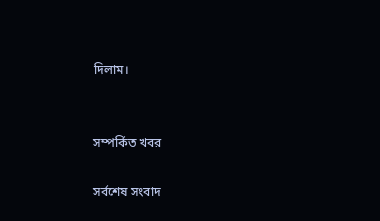দিলাম।


সম্পর্কিত খবর

সর্বশেষ সংবাদ